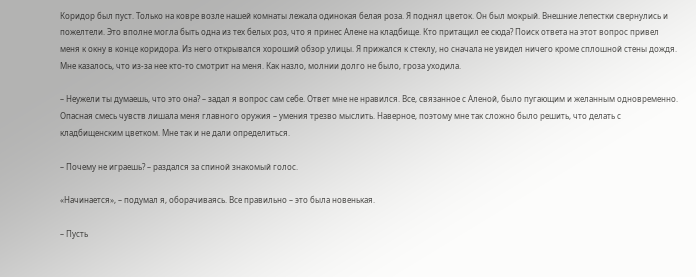Коридор был пуст. Только на ковре возле нашей комнаты лежала одинокая белая роза. Я поднял цветок. Он был мокрый. Внешние лепестки свернулись и пожелтели. Это вполне могла быть одна из тех белых роз, что я принес Алене на кладбище. Кто притащил ее сюда? Поиск ответа на этот вопрос привел меня к окну в конце коридора. Из него открывался хороший обзор улицы. Я прижался к стеклу, но сначала не увидел ничего кроме сплошной стены дождя. Мне казалось, что из-за нее кто-то смотрит на меня. Как назло, молнии долго не было, гроза уходила.

– Неужели ты думаешь, что это она? – задал я вопрос сам себе. Ответ мне не нравился. Все, связанное с Аленой, было пугающим и желанным одновременно. Опасная смесь чувств лишала меня главного оружия – умения трезво мыслить. Наверное, поэтому мне так сложно было решить, что делать с кладбищенским цветком. Мне так и не дали определиться.

– Почему не играешь? – раздался за спиной знакомый голос.

«Начинается», – подумал я, оборачиваясь. Все правильно – это была новенькая.

– Пусть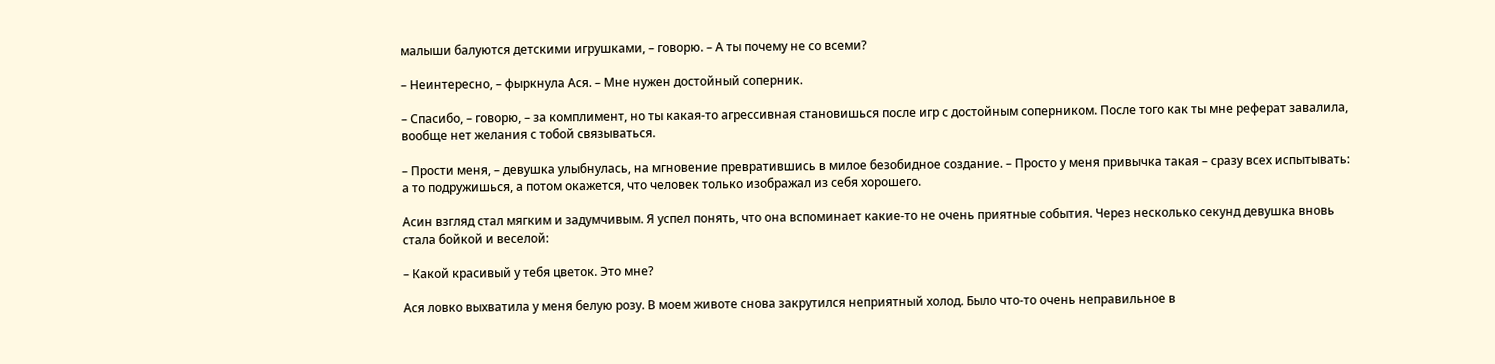малыши балуются детскими игрушками, – говорю. – А ты почему не со всеми?

– Неинтересно, – фыркнула Ася. – Мне нужен достойный соперник.

– Спасибо, – говорю, – за комплимент, но ты какая-то агрессивная становишься после игр с достойным соперником. После того как ты мне реферат завалила, вообще нет желания с тобой связываться.

– Прости меня, – девушка улыбнулась, на мгновение превратившись в милое безобидное создание. – Просто у меня привычка такая – сразу всех испытывать: а то подружишься, а потом окажется, что человек только изображал из себя хорошего.

Асин взгляд стал мягким и задумчивым. Я успел понять, что она вспоминает какие-то не очень приятные события. Через несколько секунд девушка вновь стала бойкой и веселой:

– Какой красивый у тебя цветок. Это мне?

Ася ловко выхватила у меня белую розу. В моем животе снова закрутился неприятный холод. Было что-то очень неправильное в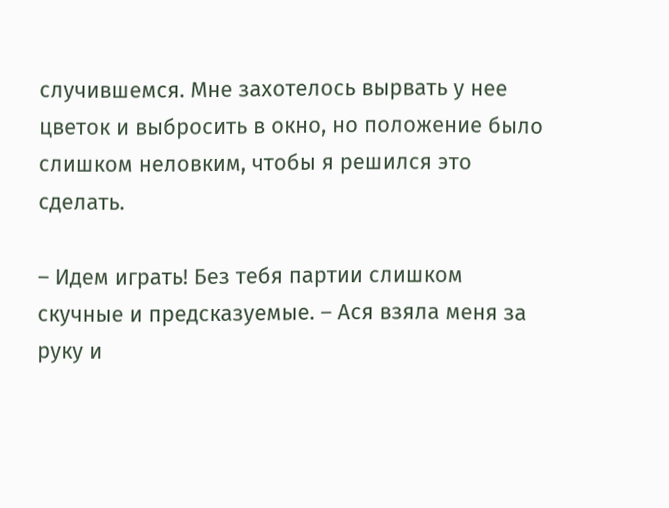случившемся. Мне захотелось вырвать у нее цветок и выбросить в окно, но положение было слишком неловким, чтобы я решился это сделать.

– Идем играть! Без тебя партии слишком скучные и предсказуемые. – Ася взяла меня за руку и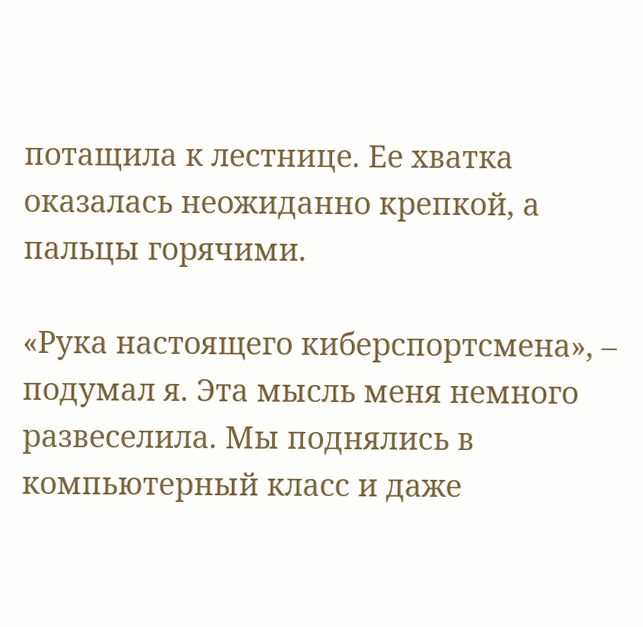потащила к лестнице. Ее хватка оказалась неожиданно крепкой, а пальцы горячими.

«Рука настоящего киберспортсмена», – подумал я. Эта мысль меня немного развеселила. Мы поднялись в компьютерный класс и даже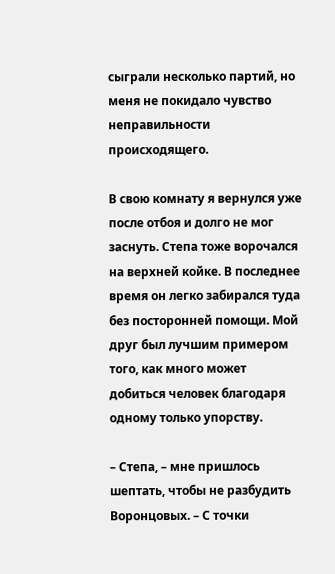сыграли несколько партий, но меня не покидало чувство неправильности происходящего.

В свою комнату я вернулся уже после отбоя и долго не мог заснуть. Степа тоже ворочался на верхней койке. В последнее время он легко забирался туда без посторонней помощи. Мой друг был лучшим примером того, как много может добиться человек благодаря одному только упорству.

– Степа, – мне пришлось шептать, чтобы не разбудить Воронцовых. – С точки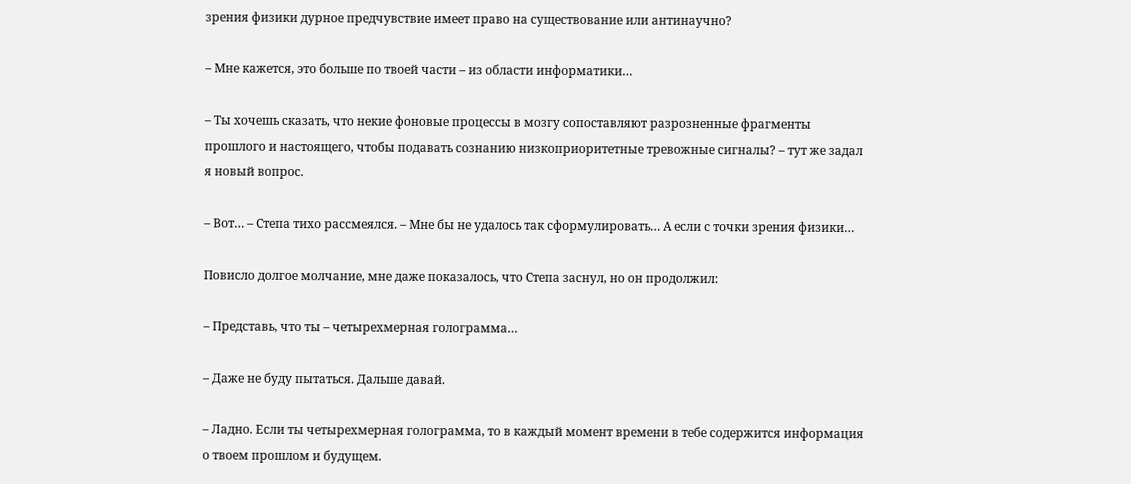зрения физики дурное предчувствие имеет право на существование или антинаучно?

– Мне кажется, это больше по твоей части – из области информатики…

– Ты хочешь сказать, что некие фоновые процессы в мозгу сопоставляют разрозненные фрагменты прошлого и настоящего, чтобы подавать сознанию низкоприоритетные тревожные сигналы? – тут же задал я новый вопрос.

– Вот… – Степа тихо рассмеялся. – Мне бы не удалось так сформулировать… А если с точки зрения физики…

Повисло долгое молчание, мне даже показалось, что Степа заснул, но он продолжил:

– Представь, что ты – четырехмерная голограмма…

– Даже не буду пытаться. Дальше давай.

– Ладно. Если ты четырехмерная голограмма, то в каждый момент времени в тебе содержится информация о твоем прошлом и будущем.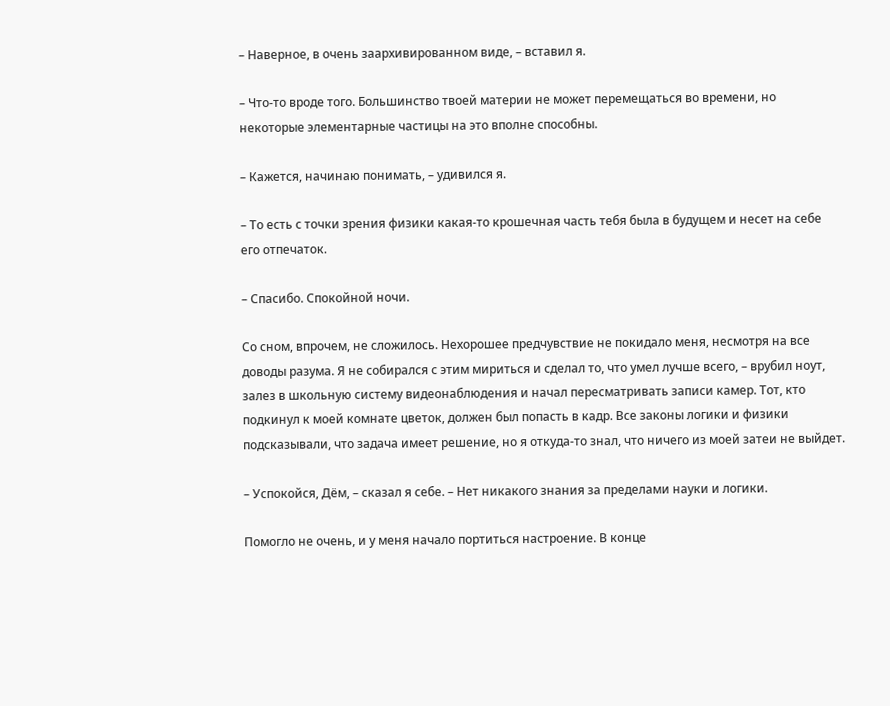– Наверное, в очень заархивированном виде, – вставил я.

– Что-то вроде того. Большинство твоей материи не может перемещаться во времени, но некоторые элементарные частицы на это вполне способны.

– Кажется, начинаю понимать, – удивился я.

– То есть с точки зрения физики какая-то крошечная часть тебя была в будущем и несет на себе его отпечаток.

– Спасибо. Спокойной ночи.

Со сном, впрочем, не сложилось. Нехорошее предчувствие не покидало меня, несмотря на все доводы разума. Я не собирался с этим мириться и сделал то, что умел лучше всего, – врубил ноут, залез в школьную систему видеонаблюдения и начал пересматривать записи камер. Тот, кто подкинул к моей комнате цветок, должен был попасть в кадр. Все законы логики и физики подсказывали, что задача имеет решение, но я откуда-то знал, что ничего из моей затеи не выйдет.

– Успокойся, Дём, – сказал я себе. – Нет никакого знания за пределами науки и логики.

Помогло не очень, и у меня начало портиться настроение. В конце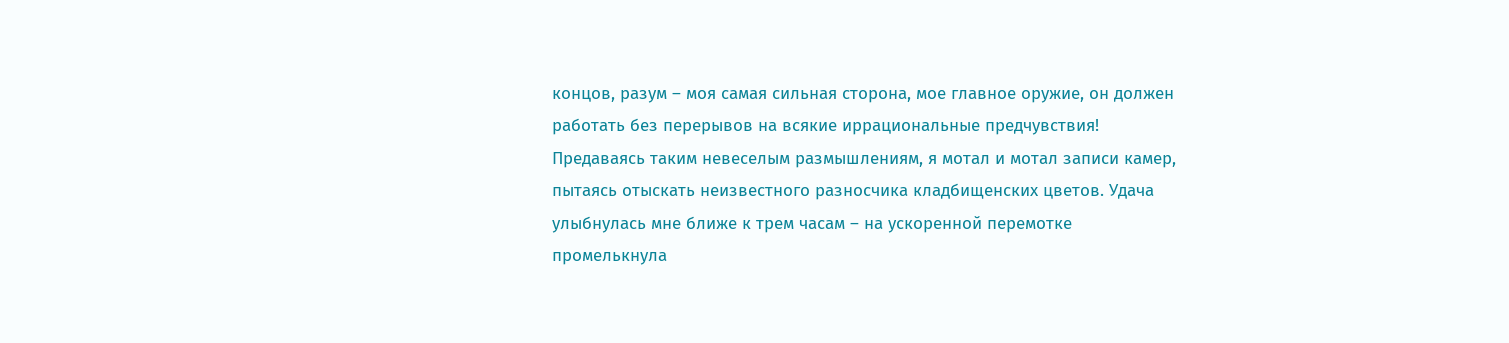концов, разум – моя самая сильная сторона, мое главное оружие, он должен работать без перерывов на всякие иррациональные предчувствия! Предаваясь таким невеселым размышлениям, я мотал и мотал записи камер, пытаясь отыскать неизвестного разносчика кладбищенских цветов. Удача улыбнулась мне ближе к трем часам – на ускоренной перемотке промелькнула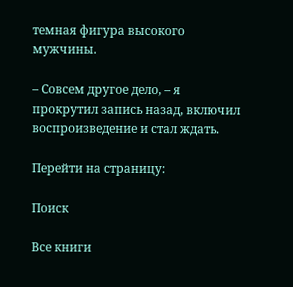темная фигура высокого мужчины.

– Совсем другое дело, – я прокрутил запись назад, включил воспроизведение и стал ждать.

Перейти на страницу:

Поиск

Все книги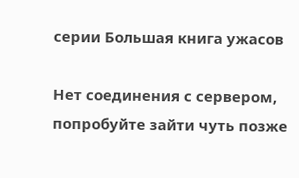серии Большая книга ужасов

Нет соединения с сервером, попробуйте зайти чуть позже